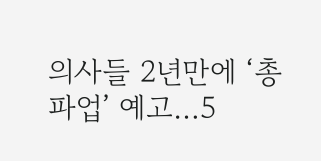의사들 2년만에 ‘총파업’ 예고…5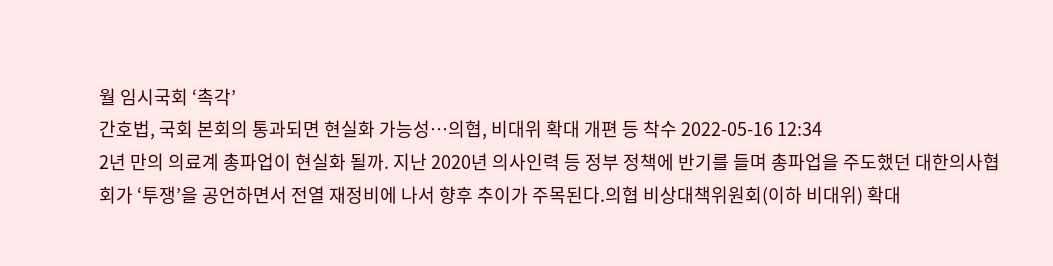월 임시국회 ‘촉각’
간호법, 국회 본회의 통과되면 현실화 가능성…의협, 비대위 확대 개편 등 착수 2022-05-16 12:34
2년 만의 의료계 총파업이 현실화 될까. 지난 2020년 의사인력 등 정부 정책에 반기를 들며 총파업을 주도했던 대한의사협회가 ‘투쟁’을 공언하면서 전열 재정비에 나서 향후 추이가 주목된다.의협 비상대책위원회(이하 비대위) 확대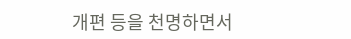개편 등을 천명하면서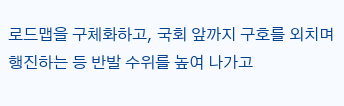로드맵을 구체화하고, 국회 앞까지 구호를 외치며 행진하는 등 반발 수위를 높여 나가고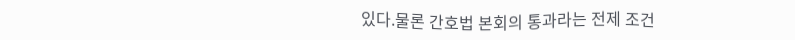있다.물론 간호법 본회의 통과라는 전제 조건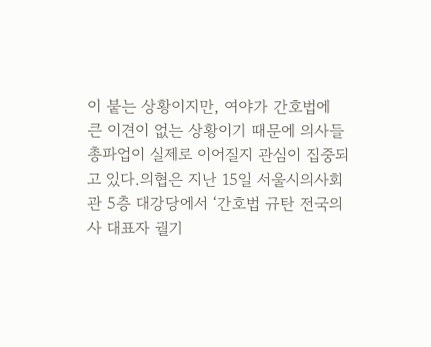이 붙는 상황이지만, 여야가 간호법에 큰 이견이 없는 상황이기 때문에 의사들 총파업이 실제로 이어질지 관심이 집중되고 있다.의협은 지난 15일 서울시의사회관 5층 대강당에서 ‘간호법 규탄 전국의사 대표자 궐기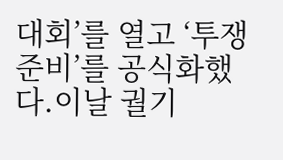대회’를 열고 ‘투쟁 준비’를 공식화했다.이날 궐기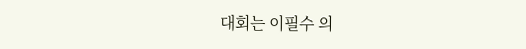대회는 이필수 의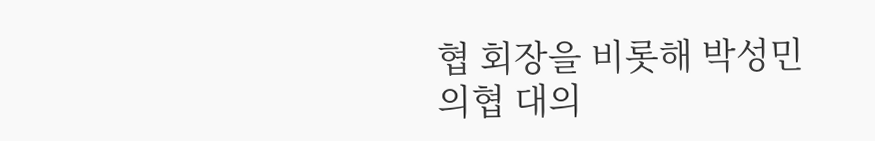협 회장을 비롯해 박성민 의협 대의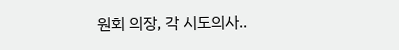원회 의장, 각 시도의사..